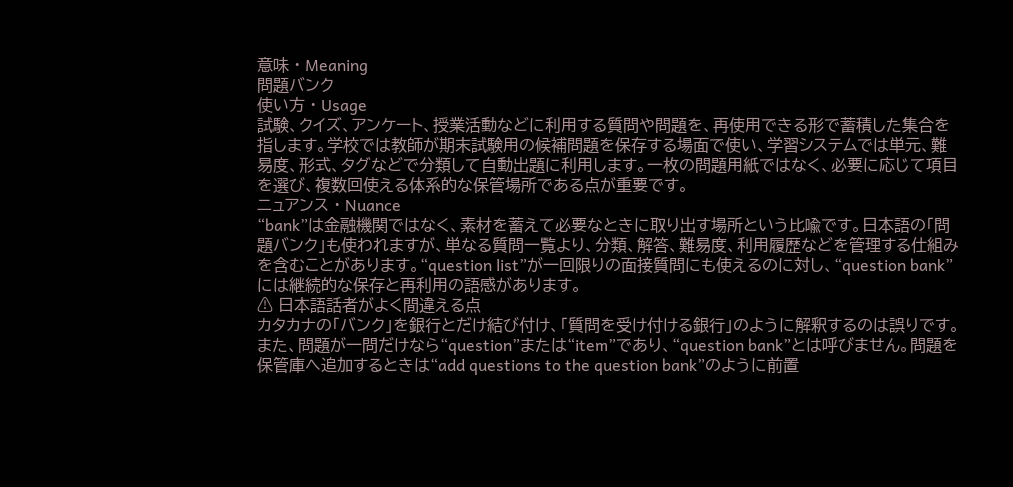意味 · Meaning
問題バンク
使い方 · Usage
試験、クイズ、アンケート、授業活動などに利用する質問や問題を、再使用できる形で蓄積した集合を指します。学校では教師が期末試験用の候補問題を保存する場面で使い、学習システムでは単元、難易度、形式、タグなどで分類して自動出題に利用します。一枚の問題用紙ではなく、必要に応じて項目を選び、複数回使える体系的な保管場所である点が重要です。
ニュアンス · Nuance
“bank”は金融機関ではなく、素材を蓄えて必要なときに取り出す場所という比喩です。日本語の「問題バンク」も使われますが、単なる質問一覧より、分類、解答、難易度、利用履歴などを管理する仕組みを含むことがあります。“question list”が一回限りの面接質問にも使えるのに対し、“question bank”には継続的な保存と再利用の語感があります。
⚠ 日本語話者がよく間違える点
カタカナの「バンク」を銀行とだけ結び付け、「質問を受け付ける銀行」のように解釈するのは誤りです。また、問題が一問だけなら“question”または“item”であり、“question bank”とは呼びません。問題を保管庫へ追加するときは“add questions to the question bank”のように前置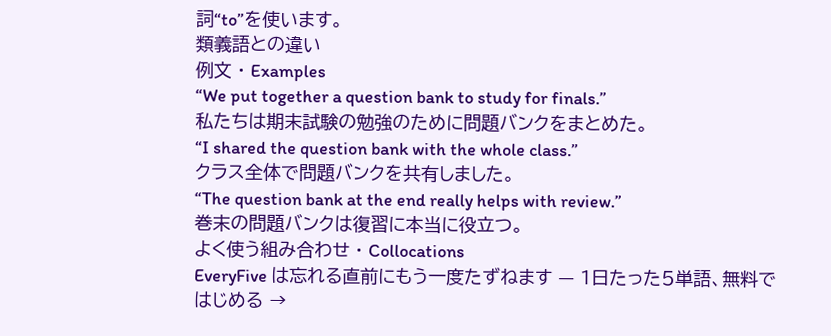詞“to”を使います。
類義語との違い
例文 · Examples
“We put together a question bank to study for finals.”
私たちは期末試験の勉強のために問題バンクをまとめた。
“I shared the question bank with the whole class.”
クラス全体で問題バンクを共有しました。
“The question bank at the end really helps with review.”
巻末の問題バンクは復習に本当に役立つ。
よく使う組み合わせ · Collocations
EveryFive は忘れる直前にもう一度たずねます — 1日たった5単語、無料ではじめる →